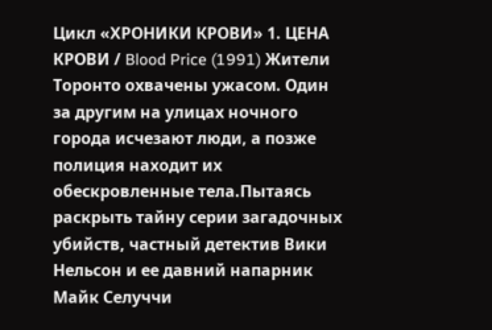Цикл «ХРОНИКИ КРОВИ» 1. ЦЕНА КРОВИ / Blood Price (1991) Жители Торонто охвачены ужасом. Один за другим на улицах ночного города исчезают люди, а позже полиция находит их обескровленные тела.Пытаясь раскрыть тайну серии загадочных убийств, частный детектив Вики Нельсон и ее давний напарник Майк Селуччи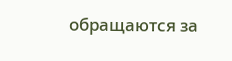обращаются за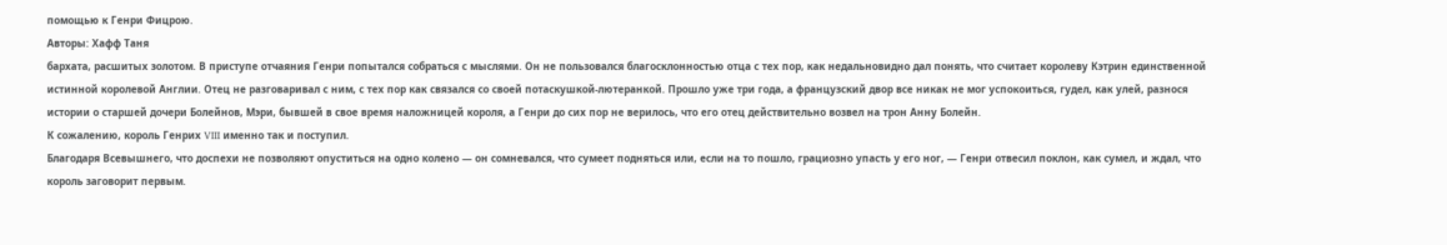помощью к Генри Фицрою.
Авторы: Хафф Таня
бархата, расшитых золотом. В приступе отчаяния Генри попытался собраться с мыслями. Он не пользовался благосклонностью отца с тех пор, как недальновидно дал понять, что считает королеву Кэтрин единственной истинной королевой Англии. Отец не разговаривал с ним, с тех пор как связался со своей потаскушкой-лютеранкой. Прошло уже три года, а французский двор все никак не мог успокоиться, гудел, как улей, разнося истории о старшей дочери Болейнов, Мэри, бывшей в свое время наложницей короля, а Генри до сих пор не верилось, что его отец действительно возвел на трон Анну Болейн.
К сожалению, король Генрих VIII именно так и поступил.
Благодаря Всевышнего, что доспехи не позволяют опуститься на одно колено — он сомневался, что сумеет подняться или, если на то пошло, грациозно упасть у его ног, — Генри отвесил поклон, как сумел, и ждал, что король заговорит первым.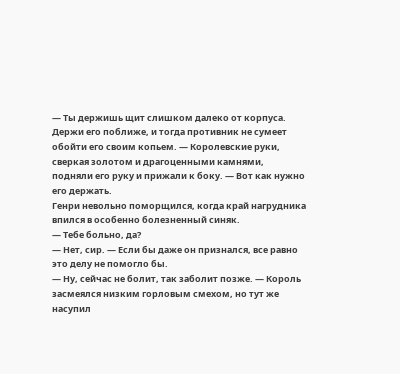— Ты держишь щит слишком далеко от корпуса. Держи его поближе, и тогда противник не сумеет обойти его своим копьем. — Королевские руки, сверкая золотом и драгоценными камнями, подняли его руку и прижали к боку. — Вот как нужно его держать.
Генри невольно поморщился, когда край нагрудника впился в особенно болезненный синяк.
— Тебе больно, да?
— Нет, сир. — Если бы даже он признался, все равно это делу не помогло бы.
— Ну, сейчас не болит, так заболит позже. — Король засмеялся низким горловым смехом, но тут же насупил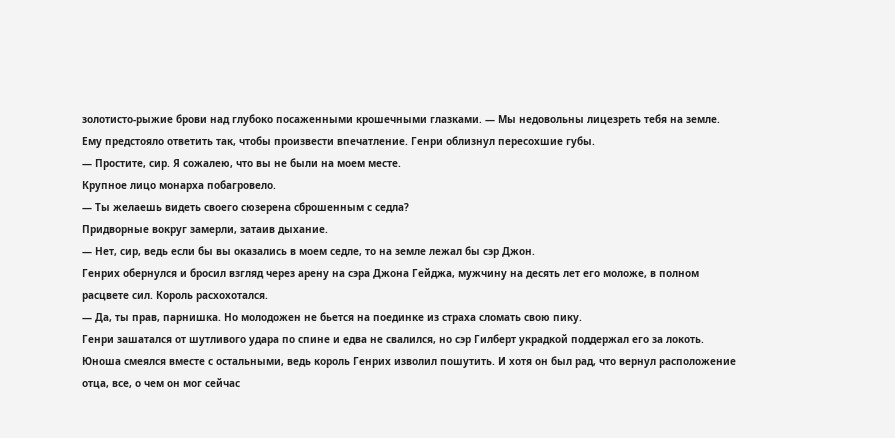золотисто-рыжие брови над глубоко посаженными крошечными глазками. — Мы недовольны лицезреть тебя на земле.
Ему предстояло ответить так, чтобы произвести впечатление. Генри облизнул пересохшие губы.
— Простите, сир. Я сожалею, что вы не были на моем месте.
Крупное лицо монарха побагровело.
— Ты желаешь видеть своего сюзерена сброшенным с седла?
Придворные вокруг замерли, затаив дыхание.
— Нет, сир, ведь если бы вы оказались в моем седле, то на земле лежал бы сэр Джон.
Генрих обернулся и бросил взгляд через арену на сэра Джона Гейджа, мужчину на десять лет его моложе, в полном расцвете сил. Король расхохотался.
— Да, ты прав, парнишка. Но молодожен не бьется на поединке из страха сломать свою пику.
Генри зашатался от шутливого удара по спине и едва не свалился, но сэр Гилберт украдкой поддержал его за локоть. Юноша смеялся вместе с остальными, ведь король Генрих изволил пошутить. И хотя он был рад, что вернул расположение отца, все, о чем он мог сейчас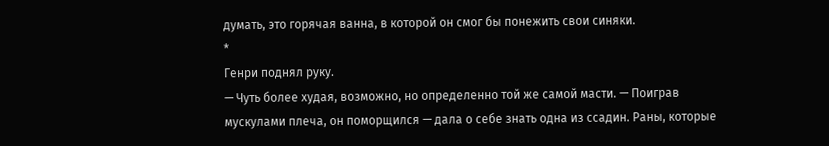думать, это горячая ванна, в которой он смог бы понежить свои синяки.
*
Генри поднял руку.
— Чуть более худая, возможно, но определенно той же самой масти. — Поиграв мускулами плеча, он поморщился — дала о себе знать одна из ссадин. Раны, которые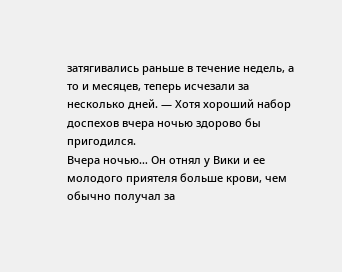затягивались раньше в течение недель, а то и месяцев, теперь исчезали за несколько дней. — Хотя хороший набор доспехов вчера ночью здорово бы пригодился.
Вчера ночью… Он отнял у Вики и ее молодого приятеля больше крови, чем обычно получал за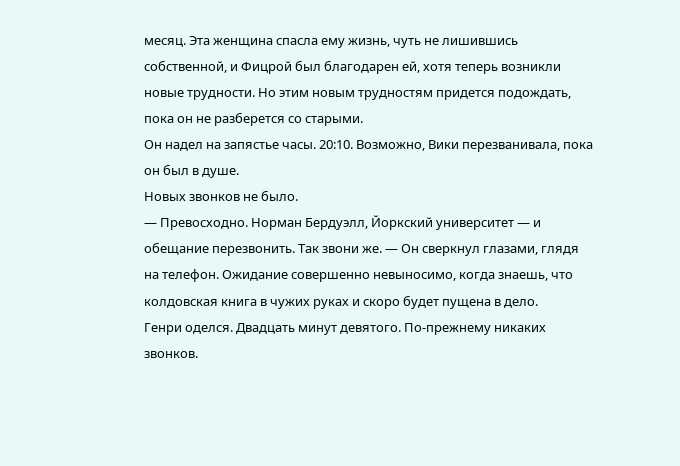месяц. Эта женщина спасла ему жизнь, чуть не лишившись собственной, и Фицрой был благодарен ей, хотя теперь возникли новые трудности. Но этим новым трудностям придется подождать, пока он не разберется со старыми.
Он надел на запястье часы. 20:10. Возможно, Вики перезванивала, пока он был в душе.
Новых звонков не было.
— Превосходно. Норман Бердуэлл, Йоркский университет — и обещание перезвонить. Так звони же. — Он сверкнул глазами, глядя на телефон. Ожидание совершенно невыносимо, когда знаешь, что колдовская книга в чужих руках и скоро будет пущена в дело.
Генри оделся. Двадцать минут девятого. По-прежнему никаких звонков.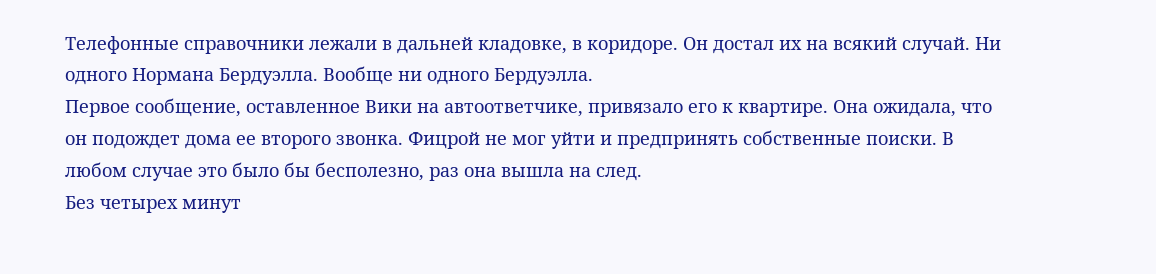Телефонные справочники лежали в дальней кладовке, в коридоре. Он достал их на всякий случай. Ни одного Нормана Бердуэлла. Вообще ни одного Бердуэлла.
Первое сообщение, оставленное Вики на автоответчике, привязало его к квартире. Она ожидала, что он подождет дома ее второго звонка. Фицрой не мог уйти и предпринять собственные поиски. В любом случае это было бы бесполезно, раз она вышла на след.
Без четырех минут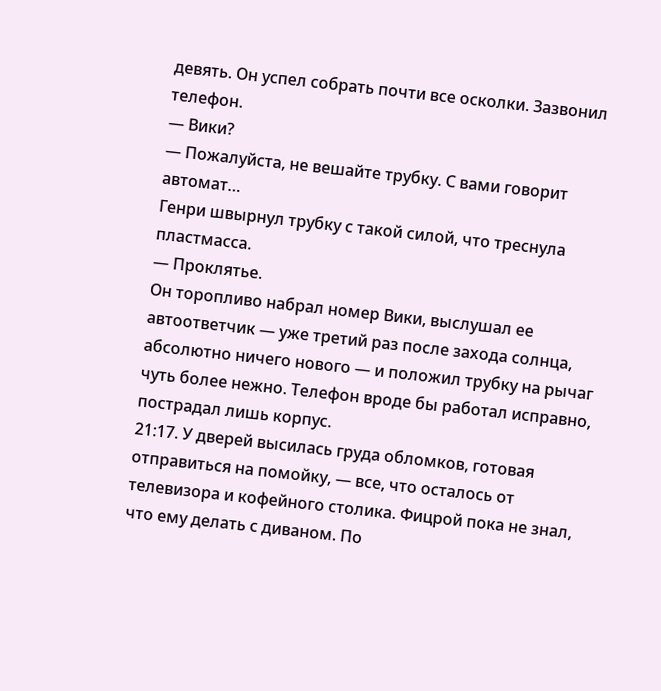девять. Он успел собрать почти все осколки. Зазвонил телефон.
— Вики?
— Пожалуйста, не вешайте трубку. С вами говорит автомат…
Генри швырнул трубку с такой силой, что треснула пластмасса.
— Проклятье.
Он торопливо набрал номер Вики, выслушал ее автоответчик — уже третий раз после захода солнца, абсолютно ничего нового — и положил трубку на рычаг чуть более нежно. Телефон вроде бы работал исправно, пострадал лишь корпус.
21:17. У дверей высилась груда обломков, готовая отправиться на помойку, — все, что осталось от телевизора и кофейного столика. Фицрой пока не знал, что ему делать с диваном. По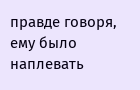правде говоря, ему было наплевать